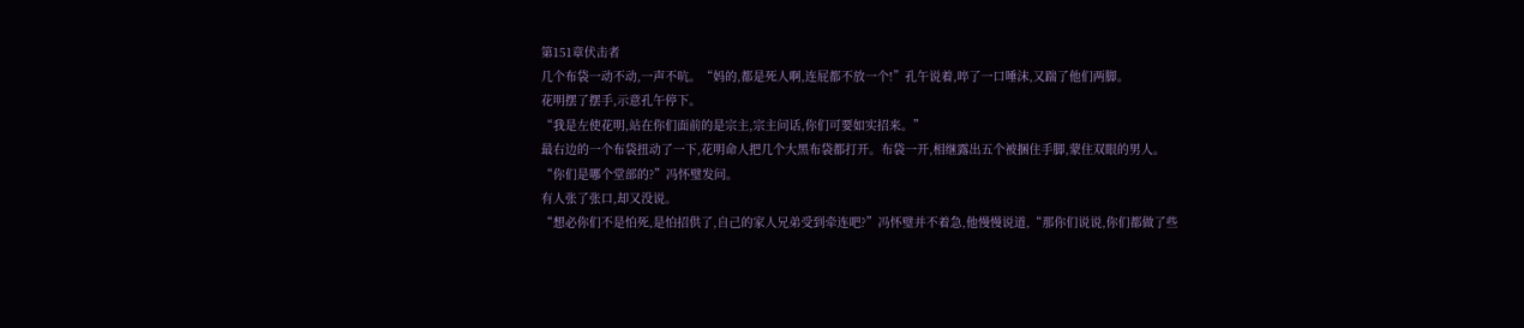第151章伏击者
几个布袋一动不动,一声不吭。“妈的,都是死人啊,连屁都不放一个!”孔午说着,啐了一口唾沫,又踹了他们两脚。
花明摆了摆手,示意孔午停下。
“我是左使花明,站在你们面前的是宗主,宗主问话,你们可要如实招来。”
最右边的一个布袋扭动了一下,花明命人把几个大黑布袋都打开。布袋一开,相继露出五个被捆住手脚,蒙住双眼的男人。
“你们是哪个堂部的?”冯怀璧发问。
有人张了张口,却又没说。
“想必你们不是怕死,是怕招供了,自己的家人兄弟受到牵连吧?”冯怀璧并不着急,他慢慢说道,“那你们说说,你们都做了些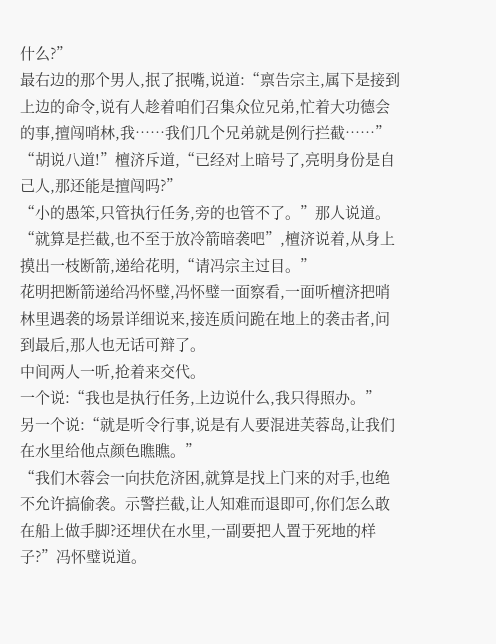什么?”
最右边的那个男人,抿了抿嘴,说道:“禀告宗主,属下是接到上边的命令,说有人趁着咱们召集众位兄弟,忙着大功德会的事,擅闯哨林,我……我们几个兄弟就是例行拦截……”
“胡说八道!”檀济斥道,“已经对上暗号了,亮明身份是自己人,那还能是擅闯吗?”
“小的愚笨,只管执行任务,旁的也管不了。”那人说道。
“就算是拦截,也不至于放冷箭暗袭吧”,檀济说着,从身上摸出一枝断箭,递给花明,“请冯宗主过目。”
花明把断箭递给冯怀璧,冯怀璧一面察看,一面听檀济把哨林里遇袭的场景详细说来,接连质问跪在地上的袭击者,问到最后,那人也无话可辩了。
中间两人一听,抢着来交代。
一个说:“我也是执行任务,上边说什么,我只得照办。”
另一个说:“就是听令行事,说是有人要混进芙蓉岛,让我们在水里给他点颜色瞧瞧。”
“我们木蓉会一向扶危济困,就算是找上门来的对手,也绝不允许搞偷袭。示警拦截,让人知难而退即可,你们怎么敢在船上做手脚?还埋伏在水里,一副要把人置于死地的样子?”冯怀璧说道。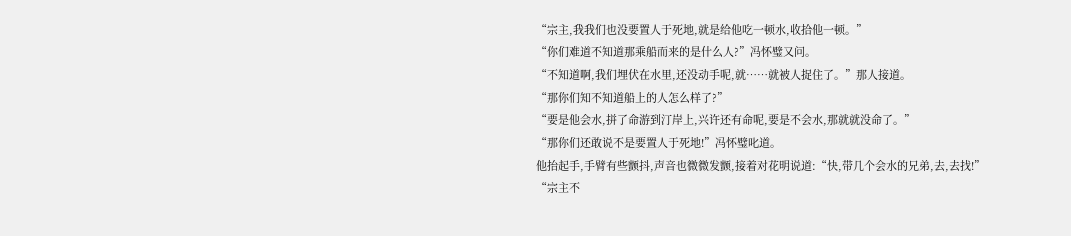“宗主,我我们也没要置人于死地,就是给他吃一顿水,收拾他一顿。”
“你们难道不知道那乘船而来的是什么人?”冯怀璧又问。
“不知道啊,我们埋伏在水里,还没动手呢,就……就被人捉住了。”那人接道。
“那你们知不知道船上的人怎么样了?”
“要是他会水,拼了命游到汀岸上,兴许还有命呢,要是不会水,那就就没命了。”
“那你们还敢说不是要置人于死地!”冯怀璧叱道。
他抬起手,手臂有些颤抖,声音也微微发颤,接着对花明说道:“快,带几个会水的兄弟,去,去找!”
“宗主不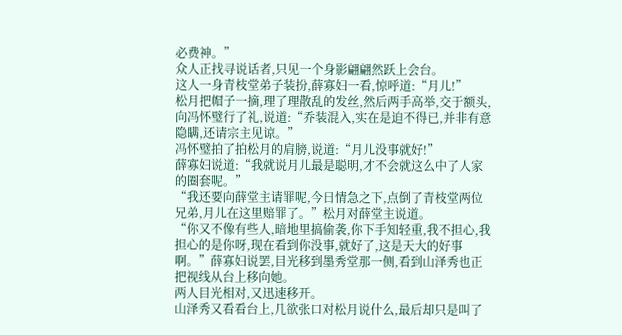必费神。”
众人正找寻说话者,只见一个身影翩翩然跃上会台。
这人一身青枝堂弟子装扮,薛寡妇一看,惊呼道:“月儿!”
松月把帽子一摘,理了理散乱的发丝,然后两手高举,交于额头,向冯怀璧行了礼,说道:“乔装混入,实在是迫不得已,并非有意隐瞒,还请宗主见谅。”
冯怀璧拍了拍松月的肩膀,说道:“月儿没事就好!”
薛寡妇说道:“我就说月儿最是聪明,才不会就这么中了人家的圈套呢。”
“我还要向薛堂主请罪呢,今日情急之下,点倒了青枝堂两位兄弟,月儿在这里赔罪了。”松月对薛堂主说道。
“你又不像有些人,暗地里搞偷袭,你下手知轻重,我不担心,我担心的是你呀,现在看到你没事,就好了,这是天大的好事啊。”薛寡妇说罢,目光移到墨秀堂那一侧,看到山泽秀也正把视线从台上移向她。
两人目光相对,又迅速移开。
山泽秀又看看台上,几欲张口对松月说什么,最后却只是叫了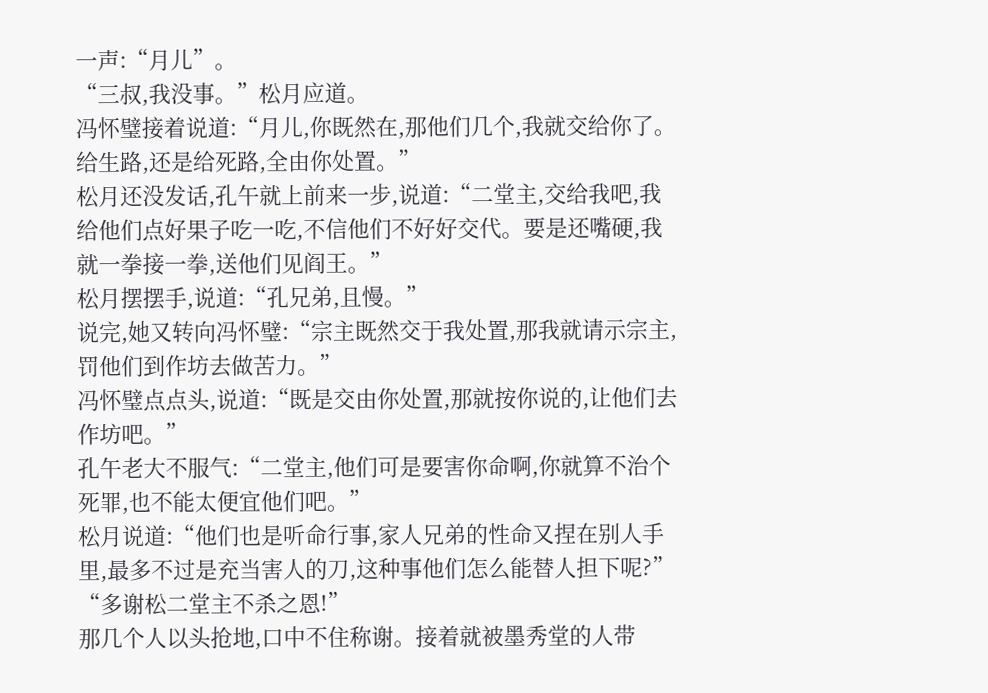一声:“月儿”。
“三叔,我没事。”松月应道。
冯怀璧接着说道:“月儿,你既然在,那他们几个,我就交给你了。给生路,还是给死路,全由你处置。”
松月还没发话,孔午就上前来一步,说道:“二堂主,交给我吧,我给他们点好果子吃一吃,不信他们不好好交代。要是还嘴硬,我就一拳接一拳,送他们见阎王。”
松月摆摆手,说道:“孔兄弟,且慢。”
说完,她又转向冯怀璧:“宗主既然交于我处置,那我就请示宗主,罚他们到作坊去做苦力。”
冯怀璧点点头,说道:“既是交由你处置,那就按你说的,让他们去作坊吧。”
孔午老大不服气:“二堂主,他们可是要害你命啊,你就算不治个死罪,也不能太便宜他们吧。”
松月说道:“他们也是听命行事,家人兄弟的性命又捏在别人手里,最多不过是充当害人的刀,这种事他们怎么能替人担下呢?”
“多谢松二堂主不杀之恩!”
那几个人以头抢地,口中不住称谢。接着就被墨秀堂的人带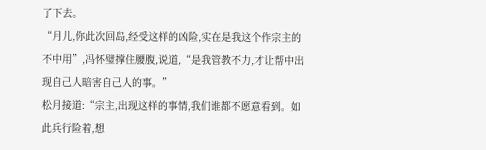了下去。
“月儿,你此次回岛,经受这样的凶险,实在是我这个作宗主的不中用”,冯怀璧撑住腰腹,说道,“是我管教不力,才让帮中出现自己人暗害自己人的事。”
松月接道:“宗主,出现这样的事情,我们谁都不愿意看到。如此兵行险着,想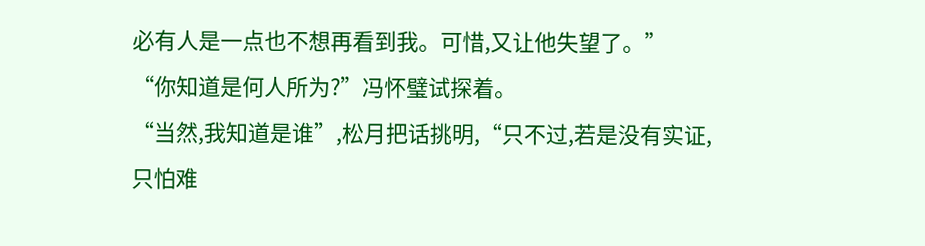必有人是一点也不想再看到我。可惜,又让他失望了。”
“你知道是何人所为?”冯怀璧试探着。
“当然,我知道是谁”,松月把话挑明,“只不过,若是没有实证,只怕难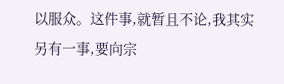以服众。这件事,就暂且不论,我其实另有一事,要向宗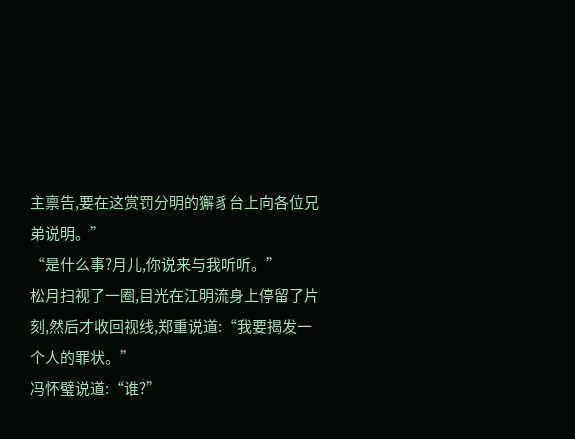主禀告,要在这赏罚分明的獬豸台上向各位兄弟说明。”
“是什么事?月儿,你说来与我听听。”
松月扫视了一圈,目光在江明流身上停留了片刻,然后才收回视线,郑重说道:“我要揭发一个人的罪状。”
冯怀璧说道:“谁?”